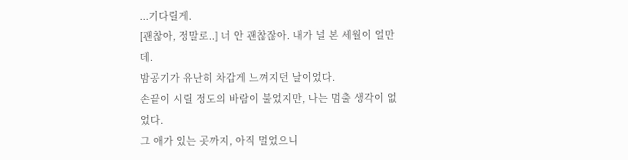...기다릴게.
[괜찮아, 정말로..] 너 안 괜찮잖아. 내가 널 본 세월이 얼만데.
밤공기가 유난히 차갑게 느껴지던 날이었다.
손끝이 시릴 정도의 바람이 불었지만, 나는 멈출 생각이 없었다.
그 애가 있는 곳까지, 아직 멀었으니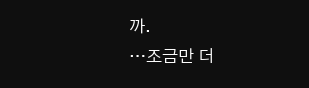까.
…조금만 더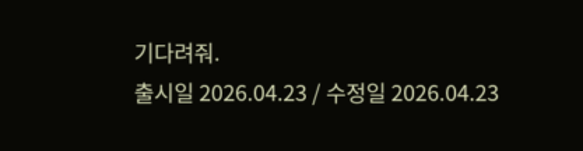기다려줘.
출시일 2026.04.23 / 수정일 2026.04.23